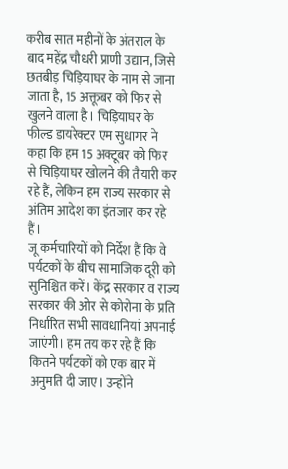करीब सात महीनों के अंतराल के बाद महेंद्र चौधरी प्राणी उद्यान, जिसे छतबीड़ चिड़ियाघर के नाम से जाना जाता है, 15 अक्तूबर को फिर से खुलने वाला है। चिड़ियाघर के फील्ड डायरेक्टर एम सुधागर ने कहा कि हम 15 अक्टूबर को फिर से चिड़ियाघर खोलने की तैयारी कर रहे हैं, लेकिन हम राज्य सरकार से अंतिम आदेश का इंतजार कर रहे हैं।
जू कर्मचारियों को निर्देश हैं कि वे पर्यटकों के बीच सामाजिक दूरी को सुनिश्चित करें। केंद्र सरकार व राज्य सरकार की ओर से कोरोना के प्रति निर्धारित सभी सावधानियां अपनाई जाएंगी। हम तय कर रहे हैं कि कितने पर्यटकों को एक बार में अनुमति दी जाए। उन्होंने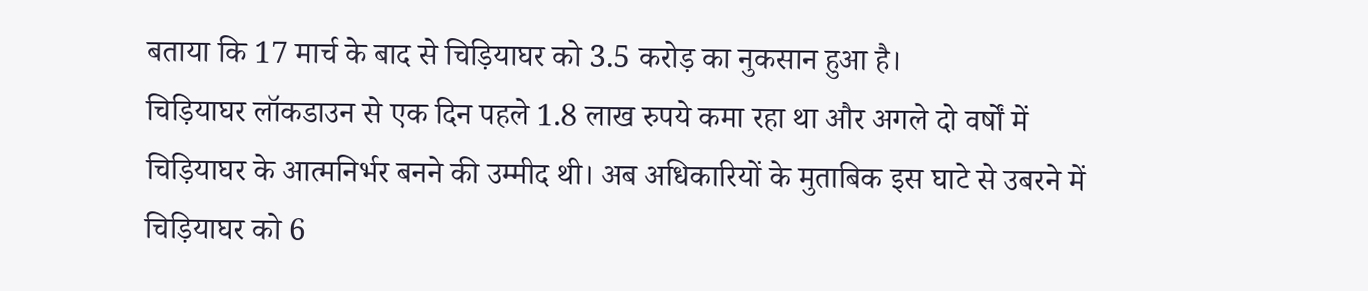बताया कि 17 मार्च के बाद से चिड़ियाघर को 3.5 करोड़ का नुकसान हुआ है।
चिड़ियाघर लॉकडाउन से एक दिन पहले 1.8 लाख रुपये कमा रहा था और अगले दो वर्षों में चिड़ियाघर के आत्मनिर्भर बनने की उम्मीद थी। अब अधिकारियों के मुताबिक इस घाटे से उबरने में चिड़ियाघर को 6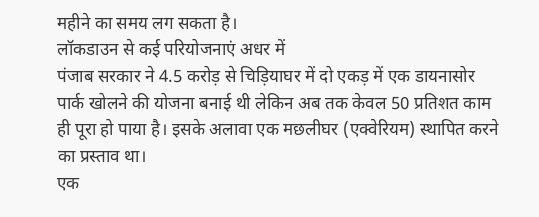महीने का समय लग सकता है।
लॉकडाउन से कई परियोजनाएं अधर में
पंजाब सरकार ने 4.5 करोड़ से चिड़ियाघर में दो एकड़ में एक डायनासोर पार्क खोलने की योजना बनाई थी लेकिन अब तक केवल 50 प्रतिशत काम ही पूरा हो पाया है। इसके अलावा एक मछलीघर (एक्वेरियम) स्थापित करने का प्रस्ताव था।
एक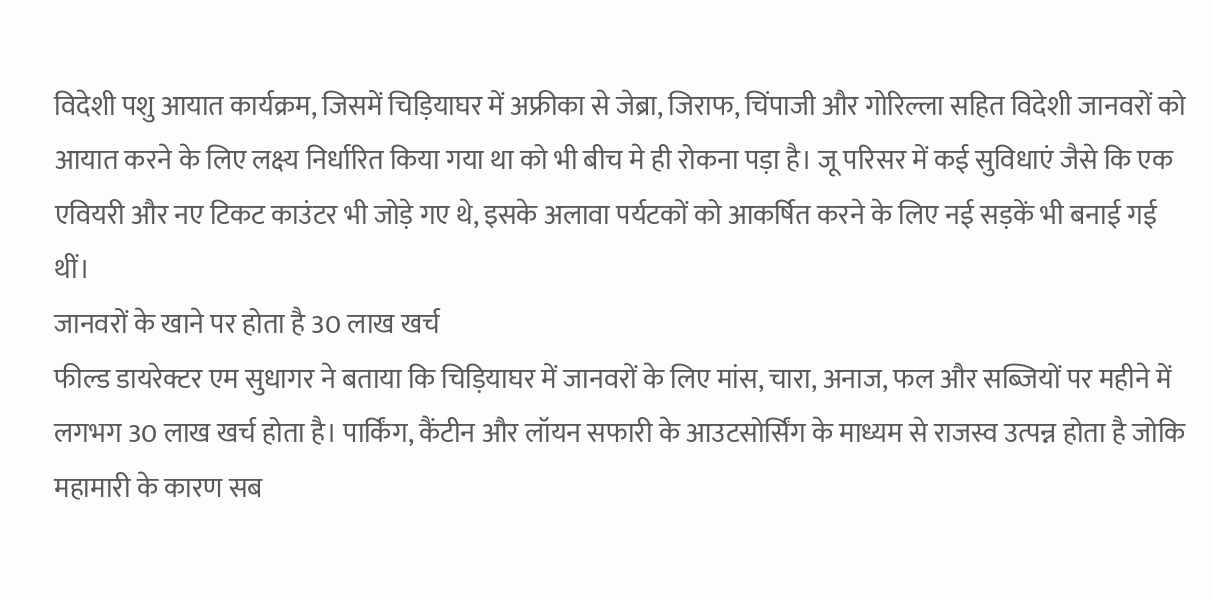विदेशी पशु आयात कार्यक्रम, जिसमें चिड़ियाघर में अफ्रीका से जेब्रा, जिराफ, चिंपाजी और गोरिल्ला सहित विदेशी जानवरों को आयात करने के लिए लक्ष्य निर्धारित किया गया था को भी बीच मे ही रोकना पड़ा है। जू परिसर में कई सुविधाएं जैसे कि एक एवियरी और नए टिकट काउंटर भी जोड़े गए थे, इसके अलावा पर्यटकों को आकर्षित करने के लिए नई सड़कें भी बनाई गई थीं।
जानवरों के खाने पर होता है 30 लाख खर्च
फील्ड डायरेक्टर एम सुधागर ने बताया कि चिड़ियाघर में जानवरों के लिए मांस, चारा, अनाज, फल और सब्जियों पर महीने में लगभग 30 लाख खर्च होता है। पार्किंग, कैंटीन और लॉयन सफारी के आउटसोर्सिंग के माध्यम से राजस्व उत्पन्न होता है जोकि महामारी के कारण सब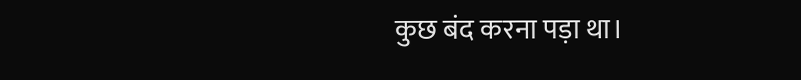कुछ बंद करना पड़ा था।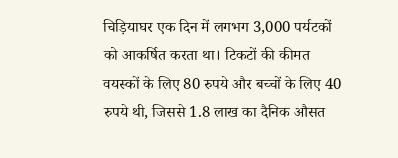चिड़ियाघर एक दिन में लगभग 3,000 पर्यटकों को आकर्षित करता था। टिकटों की कीमत वयस्कों के लिए 80 रुपये और बच्चों के लिए 40 रुपये थी, जिससे 1.8 लाख का दैनिक औसत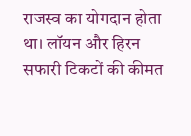राजस्व का योगदान होता था। लॉयन और हिरन सफारी टिकटों की कीमत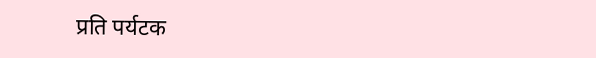प्रति पर्यटक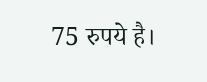75 रुपये है।